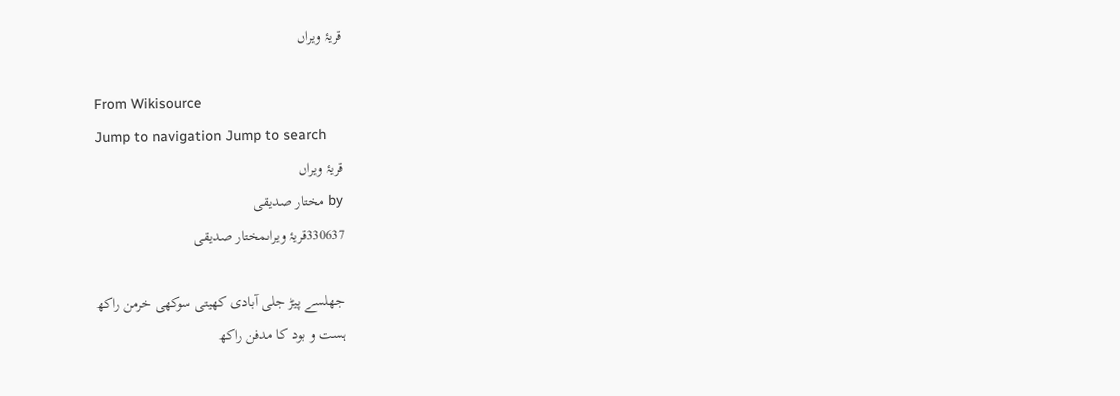قریۂ ویراں

From Wikisource
Jump to navigation Jump to search
قریۂ ویراں
by مختار صدیقی
330637قریۂ ویراںمختار صدیقی

جھلسے پیڑ جلی آبادی کھیتی سوکھی خرمن راکھ
ہست و بود کا مدفن راکھ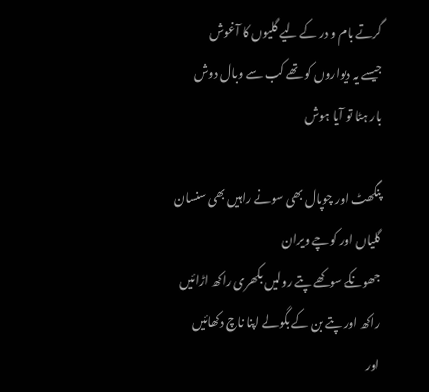گرتے بام و در کے لیے گلیوں کا آغوش
جیسے یہ دیواروں کو تھے کب سے وبال دوش
بار ہٹا تو آیا ہوش

پنگھٹ اور چوپال بھی سونے راہیں بھی سنسان
گلیاں اور کوچے ویران
جھونکے سوکھے پتے رولیں بکھری راکھ اڑائیں
راکھ اور پتے بن کے بگولے اپنا ناچ دکھائیں
اور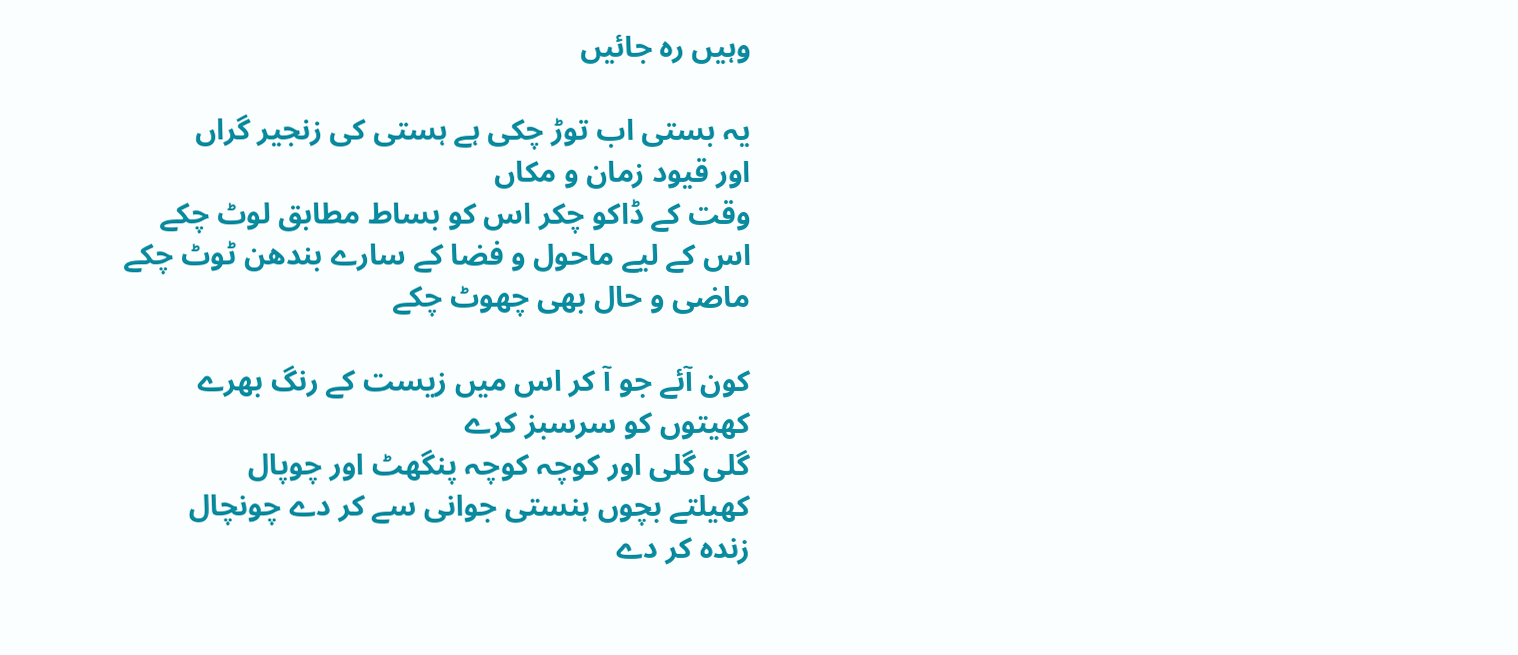وہیں رہ جائیں

یہ بستی اب توڑ چکی ہے ہستی کی زنجیر گراں
اور قیود زمان و مکاں
وقت کے ڈاکو چکر اس کو بساط مطابق لوٹ چکے
اس کے لیے ماحول و فضا کے سارے بندھن ٹوٹ چکے
ماضی و حال بھی چھوٹ چکے

کون آئے جو آ کر اس میں زیست کے رنگ بھرے
کھیتوں کو سرسبز کرے
گلی گلی اور کوچہ کوچہ پنگھٹ اور چوپال
کھیلتے بچوں ہنستی جوانی سے کر دے چونچال
زندہ کر دے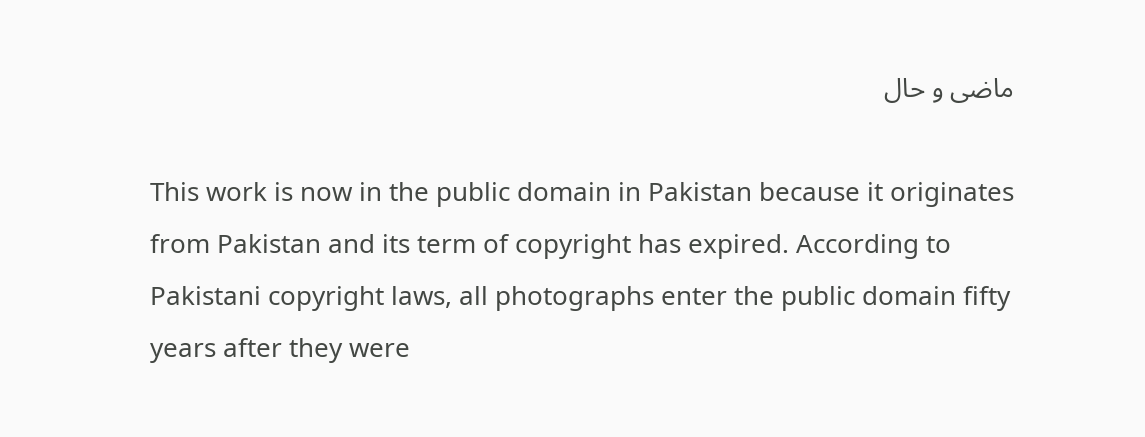ماضی و حال

This work is now in the public domain in Pakistan because it originates from Pakistan and its term of copyright has expired. According to Pakistani copyright laws, all photographs enter the public domain fifty years after they were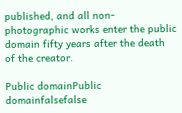published, and all non-photographic works enter the public domain fifty years after the death of the creator.

Public domainPublic domainfalsefalse